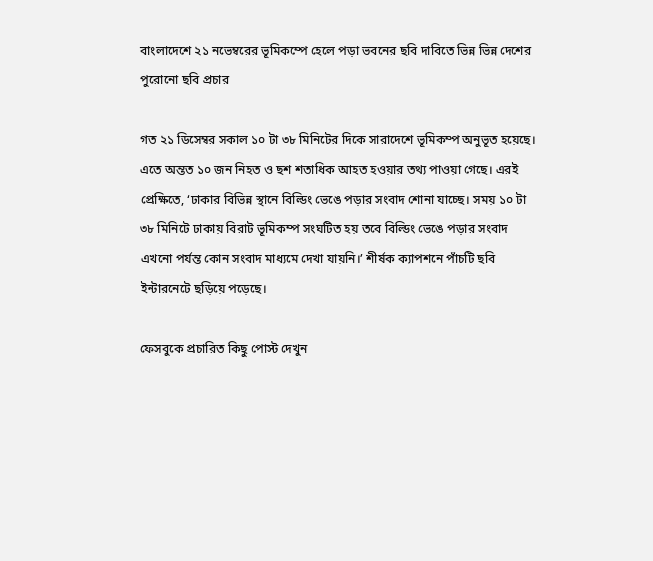বাংলাদেশে ২১ নভেম্বরের ভূমিকম্পে হেলে পড়া ভবনের ছবি দাবিতে ভিন্ন ভিন্ন দেশের পুরোনো ছবি প্রচার

গত ২১ ডিসেম্বর সকাল ১০ টা ৩৮ মিনিটের দিকে সারাদেশে ভূমিকম্প অনুভূত হয়েছে। এতে অন্তত ১০ জন নিহত ও ছশ শতাধিক আহত হওয়ার তথ্য পাওয়া গেছে। এরই প্রেক্ষিতে, ‘ঢাকার বিভিন্ন স্থানে বিল্ডিং ভেঙে পড়ার সংবাদ শোনা যাচ্ছে। সময় ১০ টা ৩৮ মিনিটে ঢাকায় বিরাট ভূমিকম্প সংঘটিত হয় তবে বিল্ডিং ভেঙে পড়ার সংবাদ এখনো পর্যন্ত কোন সংবাদ মাধ্যমে দেখা যায়নি।’ শীর্ষক ক্যাপশনে পাঁচটি ছবি ইন্টারনেটে ছড়িয়ে পড়েছে।

ফেসবুকে প্রচারিত কিছু পোস্ট দেখুন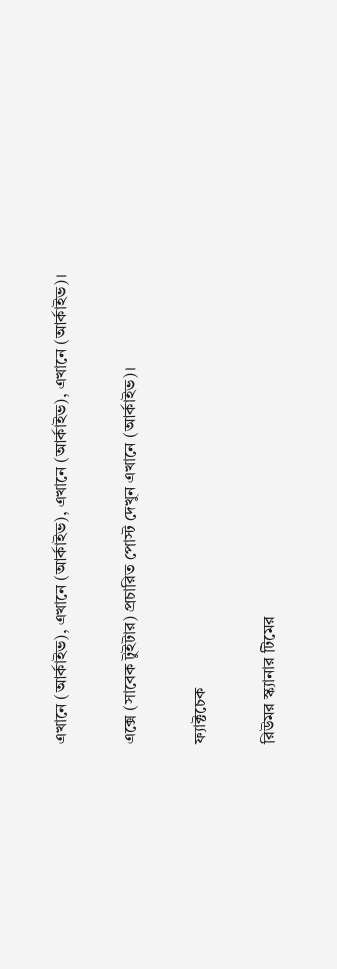এখানে (আর্কাইভ), এখানে (আর্কাইভ), এখানে (আর্কাইভ), এখানে (আর্কাইভ)।

এক্সে (সাবেক টুইটার) প্রচারিত পোস্ট দেখুন এখানে (আর্কাইভ)।

ফ্যাক্টচেক

রিউমর স্ক্যানার টিমের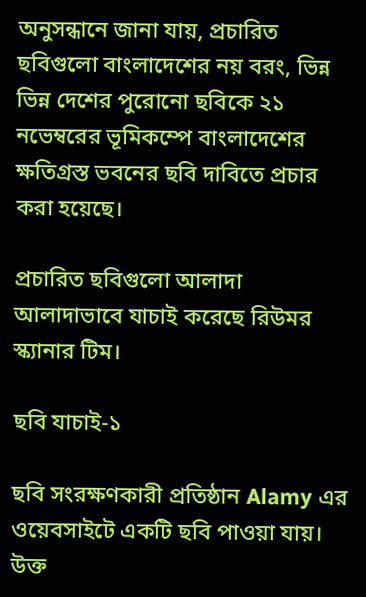অনুসন্ধানে জানা যায়, প্রচারিত ছবিগুলো বাংলাদেশের নয় বরং, ভিন্ন ভিন্ন দেশের পুরোনো ছবিকে ২১ নভেম্বরের ভূমিকম্পে বাংলাদেশের ক্ষতিগ্রস্ত ভবনের ছবি দাবিতে প্রচার করা হয়েছে।

প্রচারিত ছবিগুলো আলাদা আলাদাভাবে যাচাই করেছে রিউমর স্ক্যানার টিম।

ছবি যাচাই-১

ছবি সংরক্ষণকারী প্রতিষ্ঠান Alamy এর ওয়েবসাইটে একটি ছবি পাওয়া যায়। উক্ত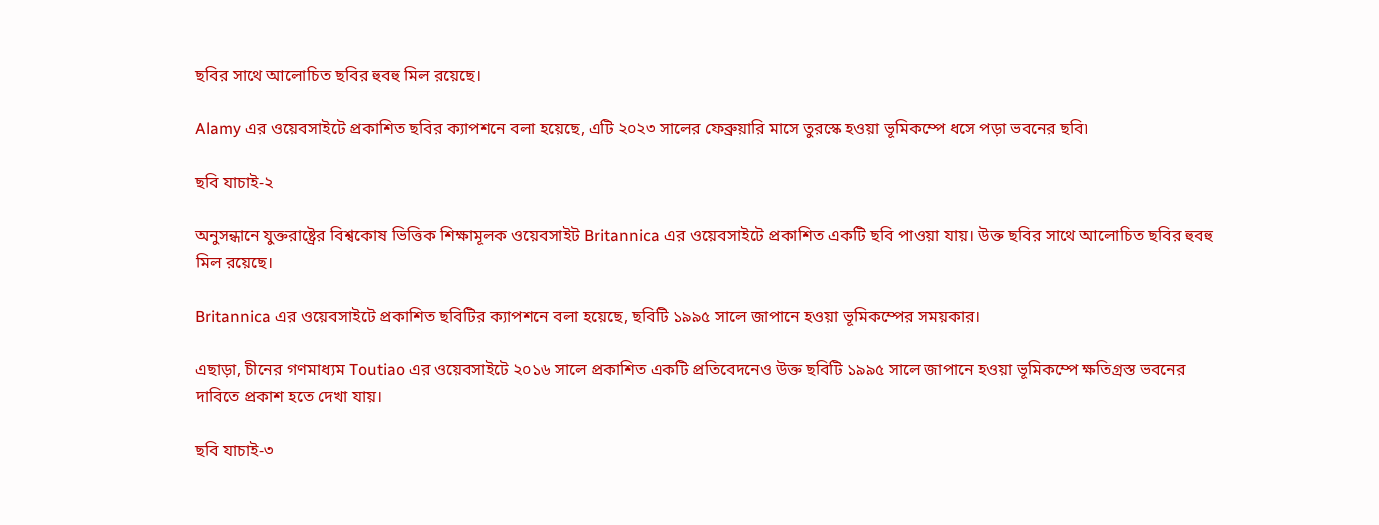ছবির সাথে আলোচিত ছবির হুবহু মিল রয়েছে।

Alamy এর ওয়েবসাইটে প্রকাশিত ছবির ক্যাপশনে বলা হয়েছে, এটি ২০২৩ সালের ফেব্রুয়ারি মাসে তুরস্কে হওয়া ভূমিকম্পে ধসে পড়া ভবনের ছবি৷

ছবি যাচাই-২

অনুসন্ধানে যুক্তরাষ্ট্রের বিশ্বকোষ ভিত্তিক শিক্ষামূলক ওয়েবসাইট Britannica এর ওয়েবসাইটে প্রকাশিত একটি ছবি পাওয়া যায়। উক্ত ছবির সাথে আলোচিত ছবির হুবহু মিল রয়েছে।

Britannica এর ওয়েবসাইটে প্রকাশিত ছবিটির ক্যাপশনে বলা হয়েছে, ছবিটি ১৯৯৫ সালে জাপানে হওয়া ভূমিকম্পের সময়কার।

এছাড়া, চীনের গণমাধ্যম Toutiao এর ওয়েবসাইটে ২০১৬ সালে প্রকাশিত একটি প্রতিবেদনেও উক্ত ছবিটি ১৯৯৫ সালে জাপানে হওয়া ভূমিকম্পে ক্ষতিগ্রস্ত ভবনের দাবিতে প্রকাশ হতে দেখা যায়।

ছবি যাচাই-৩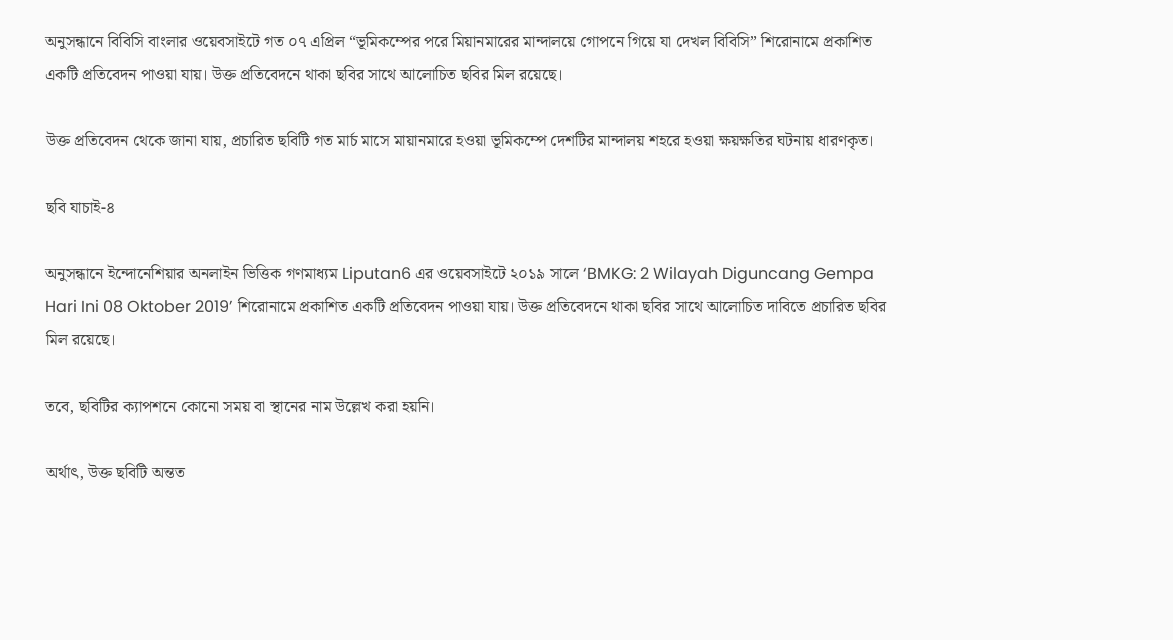অনুসন্ধানে বিবিসি বাংলার ওয়েবসাইটে গত ০৭ এপ্রিল “ভূমিকম্পের পরে মিয়ানমারের মান্দালয়ে গোপনে গিয়ে যা দেখল বিবিসি” শিরোনামে প্রকাশিত একটি প্রতিবেদন পাওয়া যায়। উক্ত প্রতিবেদনে থাকা ছবির সাথে আলোচিত ছবির মিল রয়েছে।

উক্ত প্রতিবেদন থেকে জানা যায়, প্রচারিত ছবিটি গত মার্চ মাসে মায়ানমারে হওয়া ভূমিকম্পে দেশটির মান্দালয় শহরে হওয়া ক্ষয়ক্ষতির ঘটনায় ধারণকৃত।

ছবি যাচাই-৪

অনুসন্ধানে ইন্দোনেশিয়ার অনলাইন ভিত্তিক গণমাধ্যম Liputan6 এর ওয়েবসাইটে ২০১৯ সালে ‘BMKG: 2 Wilayah Diguncang Gempa Hari Ini 08 Oktober 2019’ শিরোনামে প্রকাশিত একটি প্রতিবেদন পাওয়া যায়। উক্ত প্রতিবেদনে থাকা ছবির সাথে আলোচিত দাবিতে প্রচারিত ছবির মিল রয়েছে।

তবে, ছবিটির ক্যাপশনে কোনো সময় বা স্থানের নাম উল্লেখ করা হয়নি।

অর্থাৎ, উক্ত ছবিটি অন্তত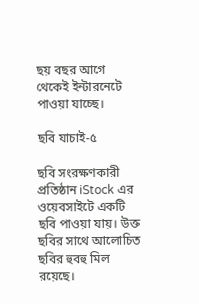ছয় বছর আগে থেকেই ইন্টারনেটে পাওয়া যাচ্ছে।

ছবি যাচাই-৫

ছবি সংরক্ষণকারী প্রতিষ্ঠান iStock এর ওয়েবসাইটে একটি ছবি পাওয়া যায়। উক্ত ছবির সাথে আলোচিত ছবির হুবহু মিল রয়েছে।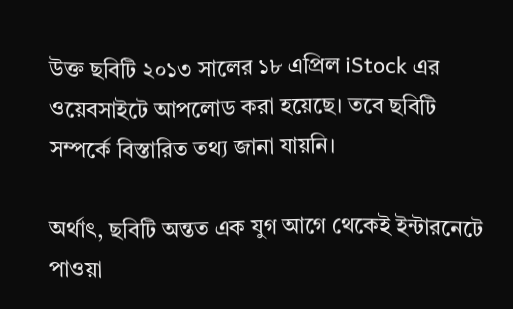উক্ত ছবিটি ২০১৩ সালের ১৮ এপ্রিল iStock এর ওয়েবসাইটে আপলোড করা হয়েছে। তবে ছবিটি সম্পর্কে বিস্তারিত তথ্য জানা যায়নি।

অর্থাৎ, ছবিটি অন্তত এক যুগ আগে থেকেই ইন্টারনেটে পাওয়া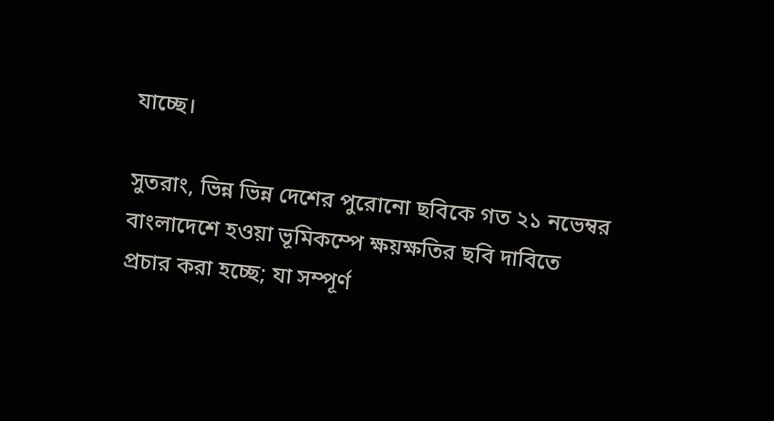যাচ্ছে।

সুতরাং, ভিন্ন ভিন্ন দেশের পুরোনো ছবিকে গত ২১ নভেম্বর বাংলাদেশে হওয়া ভূমিকম্পে ক্ষয়ক্ষতির ছবি দাবিতে প্রচার করা হচ্ছে; যা সম্পূর্ণ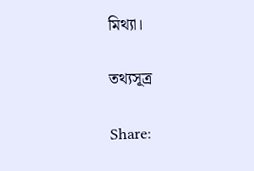মিথ্যা।

তথ্যসূত্র

Share: